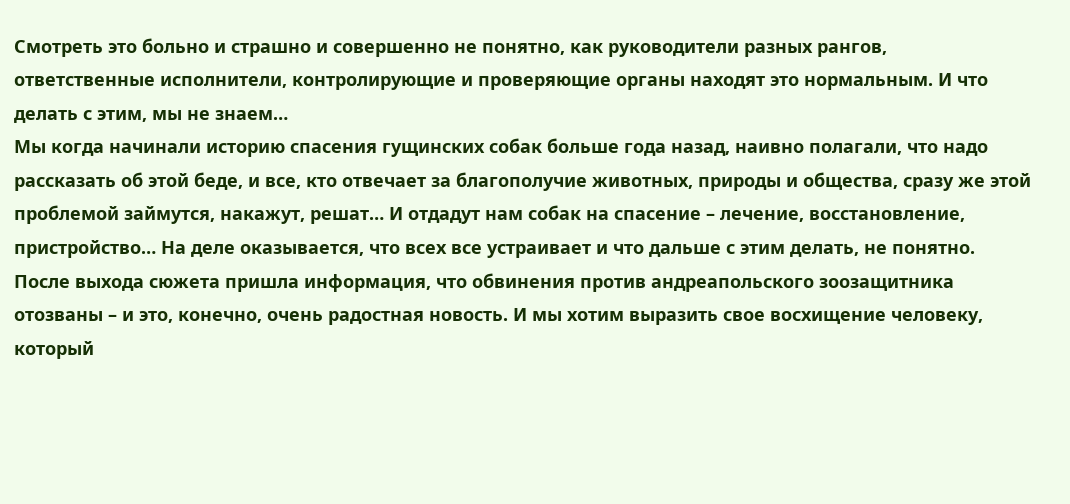Смотреть это больно и страшно и совершенно не понятно, как руководители разных рангов, ответственные исполнители, контролирующие и проверяющие органы находят это нормальным. И что делать с этим, мы не знаем…
Мы когда начинали историю спасения гущинских собак больше года назад, наивно полагали, что надо рассказать об этой беде, и все, кто отвечает за благополучие животных, природы и общества, сразу же этой проблемой займутся, накажут, решат… И отдадут нам собак на спасение – лечение, восстановление, пристройство… На деле оказывается, что всех все устраивает и что дальше с этим делать, не понятно.
После выхода сюжета пришла информация, что обвинения против андреапольского зоозащитника отозваны – и это, конечно, очень радостная новость. И мы хотим выразить свое восхищение человеку, который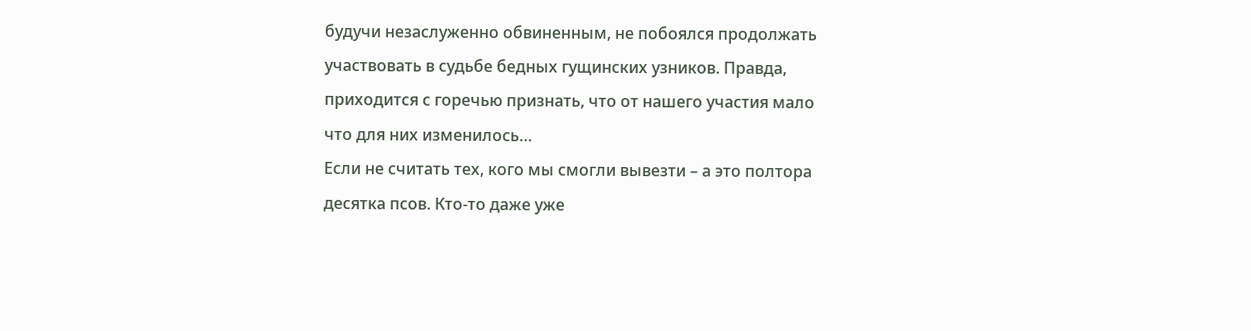будучи незаслуженно обвиненным, не побоялся продолжать участвовать в судьбе бедных гущинских узников. Правда, приходится с горечью признать, что от нашего участия мало что для них изменилось…
Если не считать тех, кого мы смогли вывезти – а это полтора десятка псов. Кто-то даже уже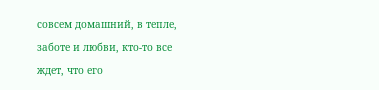совсем домашний, в тепле, заботе и любви, кто-то все ждет, что его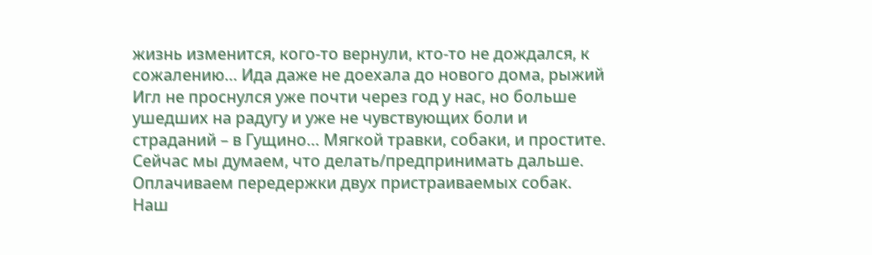жизнь изменится, кого-то вернули, кто-то не дождался, к сожалению… Ида даже не доехала до нового дома, рыжий Игл не проснулся уже почти через год у нас, но больше ушедших на радугу и уже не чувствующих боли и страданий – в Гущино… Мягкой травки, собаки, и простите.
Сейчас мы думаем, что делать/предпринимать дальше. Оплачиваем передержки двух пристраиваемых собак. Наш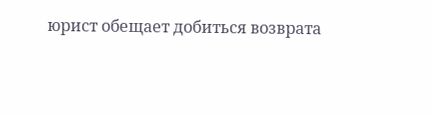юрист обещает добиться возврата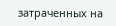затраченных на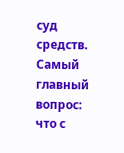суд средств. Самый главный вопрос: что с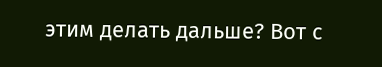этим делать дальше? Вот с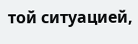той ситуацией,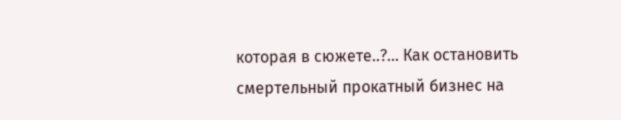которая в сюжете..?... Как остановить смертельный прокатный бизнес на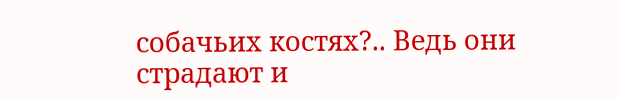собачьих костях?.. Ведь они страдают и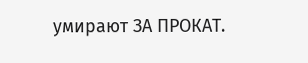умирают ЗА ПРОКАТ.